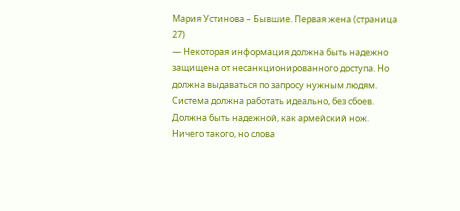Мария Устинова – Бывшие. Первая жена (страница 27)
— Некоторая информация должна быть надежно защищена от несанкционированного доступа. Но должна выдаваться по запросу нужным людям. Система должна работать идеально, без сбоев. Должна быть надежной, как армейский нож.
Ничего такого, но слова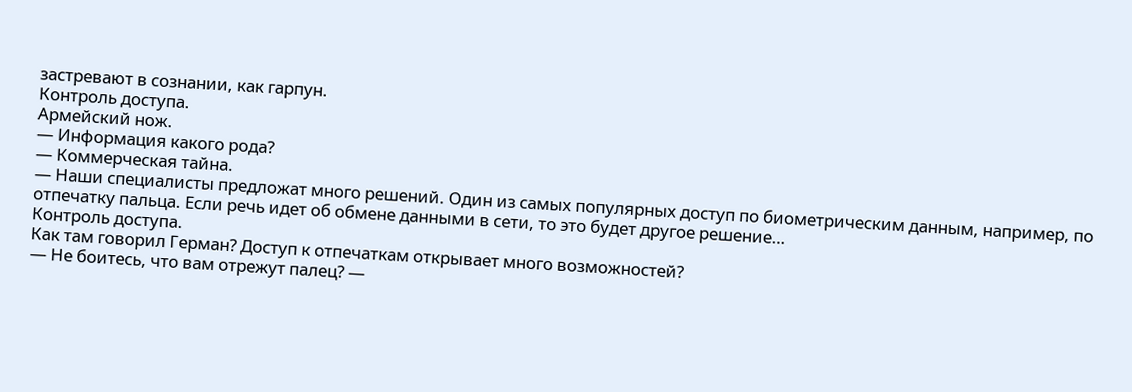застревают в сознании, как гарпун.
Контроль доступа.
Армейский нож.
— Информация какого рода?
— Коммерческая тайна.
— Наши специалисты предложат много решений. Один из самых популярных доступ по биометрическим данным, например, по отпечатку пальца. Если речь идет об обмене данными в сети, то это будет другое решение…
Контроль доступа.
Как там говорил Герман? Доступ к отпечаткам открывает много возможностей?
— Не боитесь, что вам отрежут палец? —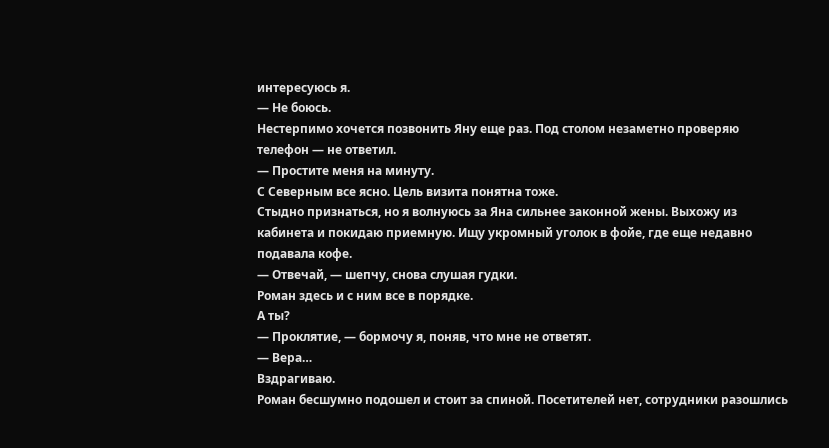интересуюсь я.
— Не боюсь.
Нестерпимо хочется позвонить Яну еще раз. Под столом незаметно проверяю телефон — не ответил.
— Простите меня на минуту.
С Северным все ясно. Цель визита понятна тоже.
Стыдно признаться, но я волнуюсь за Яна сильнее законной жены. Выхожу из кабинета и покидаю приемную. Ищу укромный уголок в фойе, где еще недавно подавала кофе.
— Отвечай, — шепчу, снова слушая гудки.
Роман здесь и с ним все в порядке.
А ты?
— Проклятие, — бормочу я, поняв, что мне не ответят.
— Вера…
Вздрагиваю.
Роман бесшумно подошел и стоит за спиной. Посетителей нет, сотрудники разошлись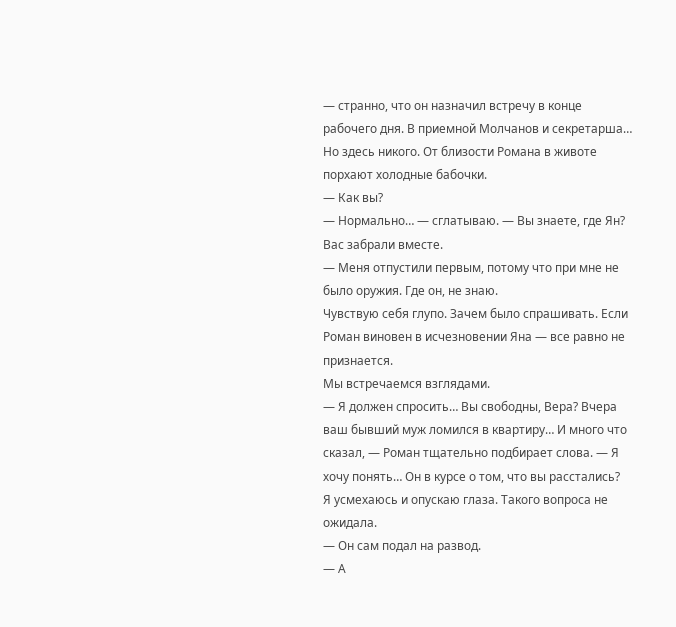— странно, что он назначил встречу в конце рабочего дня. В приемной Молчанов и секретарша… Но здесь никого. От близости Романа в животе порхают холодные бабочки.
— Как вы?
— Нормально… — сглатываю. — Вы знаете, где Ян? Вас забрали вместе.
— Меня отпустили первым, потому что при мне не было оружия. Где он, не знаю.
Чувствую себя глупо. Зачем было спрашивать. Если Роман виновен в исчезновении Яна — все равно не признается.
Мы встречаемся взглядами.
— Я должен спросить… Вы свободны, Вера? Вчера ваш бывший муж ломился в квартиру… И много что сказал, — Роман тщательно подбирает слова. — Я хочу понять… Он в курсе о том, что вы расстались?
Я усмехаюсь и опускаю глаза. Такого вопроса не ожидала.
— Он сам подал на развод.
— А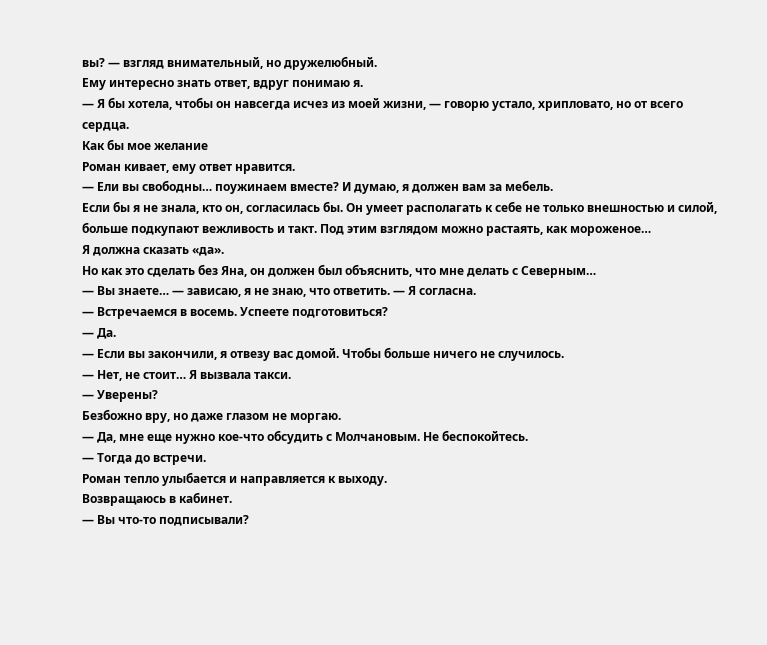вы? — взгляд внимательный, но дружелюбный.
Ему интересно знать ответ, вдруг понимаю я.
— Я бы хотела, чтобы он навсегда исчез из моей жизни, — говорю устало, хрипловато, но от всего сердца.
Как бы мое желание
Роман кивает, ему ответ нравится.
— Ели вы свободны… поужинаем вместе? И думаю, я должен вам за мебель.
Если бы я не знала, кто он, согласилась бы. Он умеет располагать к себе не только внешностью и силой, больше подкупают вежливость и такт. Под этим взглядом можно растаять, как мороженое…
Я должна сказать «да».
Но как это сделать без Яна, он должен был объяснить, что мне делать с Северным…
— Вы знаете… — зависаю, я не знаю, что ответить. — Я согласна.
— Встречаемся в восемь. Успеете подготовиться?
— Да.
— Если вы закончили, я отвезу вас домой. Чтобы больше ничего не случилось.
— Нет, не стоит… Я вызвала такси.
— Уверены?
Безбожно вру, но даже глазом не моргаю.
— Да, мне еще нужно кое-что обсудить с Молчановым. Не беспокойтесь.
— Тогда до встречи.
Роман тепло улыбается и направляется к выходу.
Возвращаюсь в кабинет.
— Вы что-то подписывали?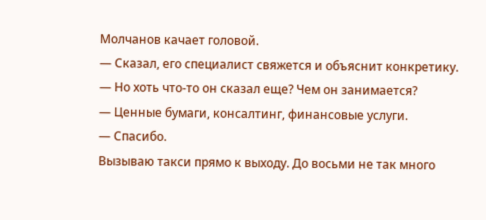Молчанов качает головой.
— Сказал, его специалист свяжется и объяснит конкретику.
— Но хоть что-то он сказал еще? Чем он занимается?
— Ценные бумаги, консалтинг, финансовые услуги.
— Спасибо.
Вызываю такси прямо к выходу. До восьми не так много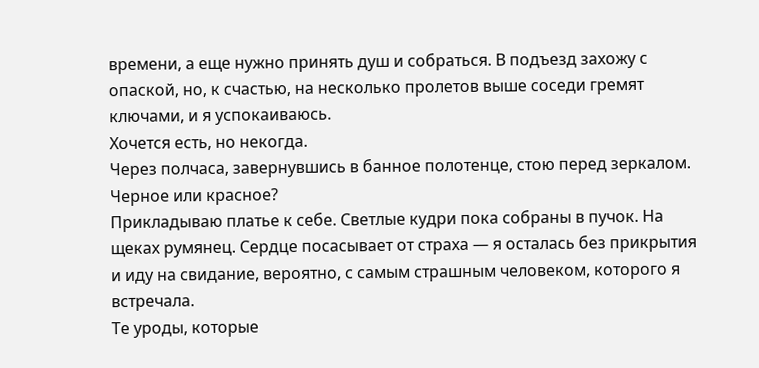времени, а еще нужно принять душ и собраться. В подъезд захожу с опаской, но, к счастью, на несколько пролетов выше соседи гремят ключами, и я успокаиваюсь.
Хочется есть, но некогда.
Через полчаса, завернувшись в банное полотенце, стою перед зеркалом.
Черное или красное?
Прикладываю платье к себе. Светлые кудри пока собраны в пучок. На щеках румянец. Сердце посасывает от страха — я осталась без прикрытия и иду на свидание, вероятно, с самым страшным человеком, которого я встречала.
Те уроды, которые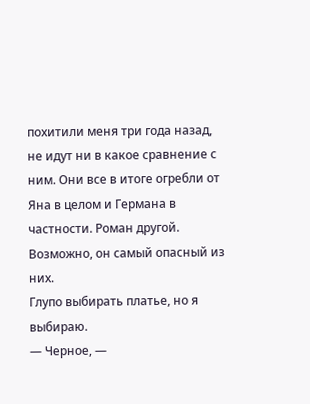похитили меня три года назад, не идут ни в какое сравнение с ним. Они все в итоге огребли от Яна в целом и Германа в частности. Роман другой. Возможно, он самый опасный из них.
Глупо выбирать платье, но я выбираю.
— Черное, —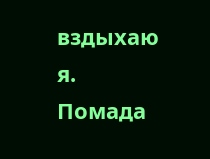вздыхаю я.
Помада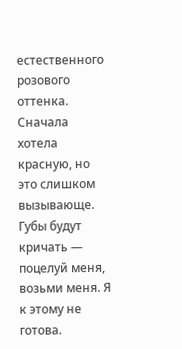естественного розового оттенка. Сначала хотела красную, но это слишком вызывающе. Губы будут кричать — поцелуй меня, возьми меня. Я к этому не готова.